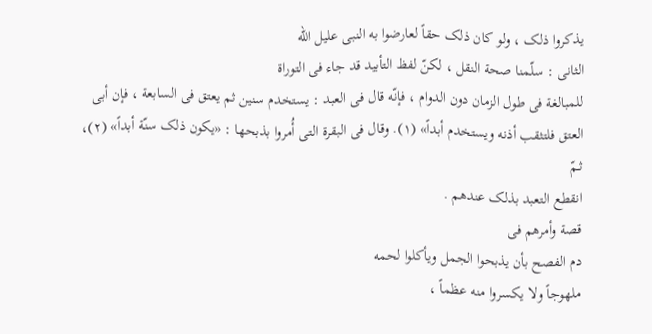یذکروا ذلک ، ولو کان ذلک حقاً لعارضوا به النبی علیل الله
الثانی : سلّمنا صحة النقل ، لکنّ لفظ التأبید قد جاء فی التوراة
للمبالغة فی طول الزمان دون الدوام ، فإنّه قال فی العبد : یستخدم سنین ثم یعتق فی السابعة ، فإن أبى العتق فلتثقب أذنه ویستخدم أبداً» (۱). وقال فی البقرة التی أُمروا بذبحها : «یکون ذلک سنّة أبداً» (٢)، ثـمّ
انقطع التعبد بذلک عندهم .
قصة وأمرهم فی
دم الفصح بأن یذبحوا الجمل ویأکلوا لحمه
ملهوجاً ولا یکسروا منه عظماً ،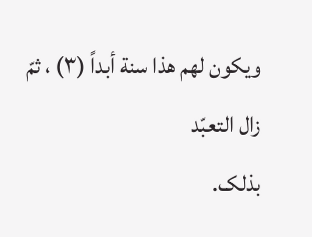ویکون لهم هذا سنة أبداً (۳) ، ثمّ زال التعبّد
بذلک.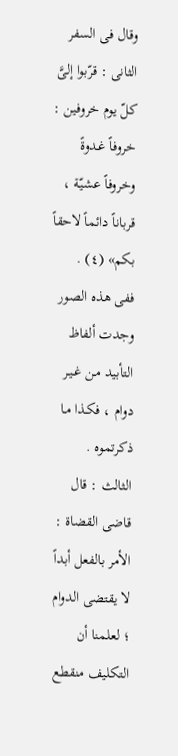وقال فی السفر الثانی : قرّبوا إلیَّ کلّ یوم خروفین : خروفاً غـدوةً وخروفاً عشیّة ، قرباناً دائماً لاحقاً بکم» (٤) .
ففی هذه الصور وجدت ألفاظ التأبید مـن غـیـر دوام ، فکـذا مـا
ذکرتموه .
الثالث : قال قاضی القضاة : الأمر بالفعل أبداً لا یقتضی الدوام ؛ لعلمنا أن التکلیف منقطع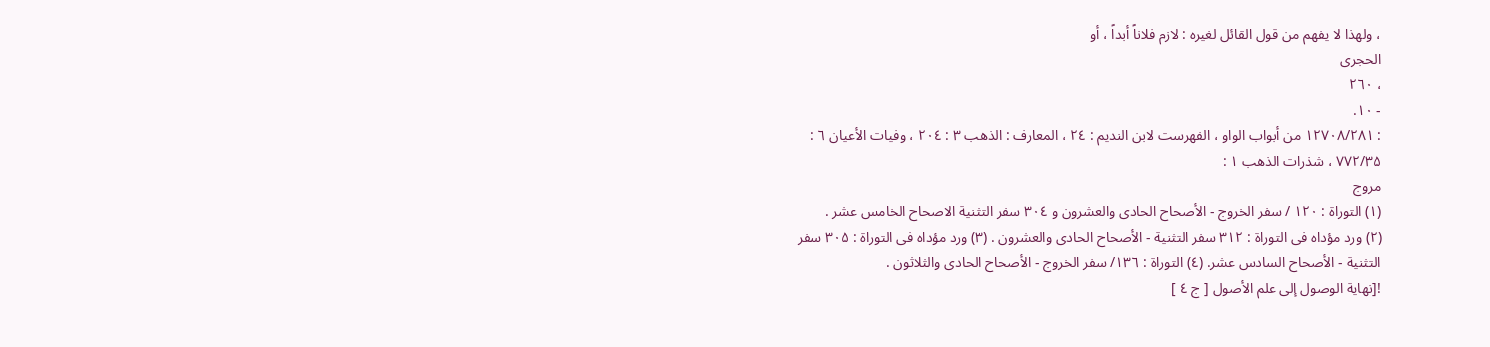، ولهذا لا یفهم من قول القائل لغیره : لازم فلاناً أبداً ، أو
الحجری
، ٢٦٠
- ١٠.
: ۱۲۷۰۸/۲۸۱ من أبواب الواو ، الفهرست لابن الندیم : ٢٤ ، المعارف : الذهب ٣ : ٢٠٤ ، وفیات الأعیان ٦ : ۷۷۲/۳۵ ، شذرات الذهب ۱ :
مروج
(۱) التوراة : ١٢٠ / سفر الخروج - الأصحاح الحادی والعشرون و ٣٠٤ سفر التثنیة الاصحاح الخامس عشر .
(۲) ورد مؤداه فی التوراة : ۳۱۲ سفر التثنیة - الأصحاح الحادی والعشرون . (۳) ورد مؤداه فی التوراة : ۳۰۵ سفر التثنیة - الأصحاح السادس عشر. (٤) التوراة : ١٣٦/ سفر الخروج - الأصحاح الحادی والثلاثون .
![نهاية الوصول إلى علم الأصول [ ج ٤ ]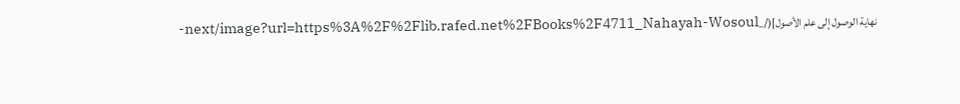نهاية الوصول إلى علم الأصول](/_next/image?url=https%3A%2F%2Flib.rafed.net%2FBooks%2F4711_Nahayah-Wosoul-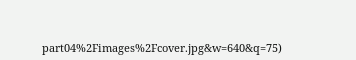part04%2Fimages%2Fcover.jpg&w=640&q=75)